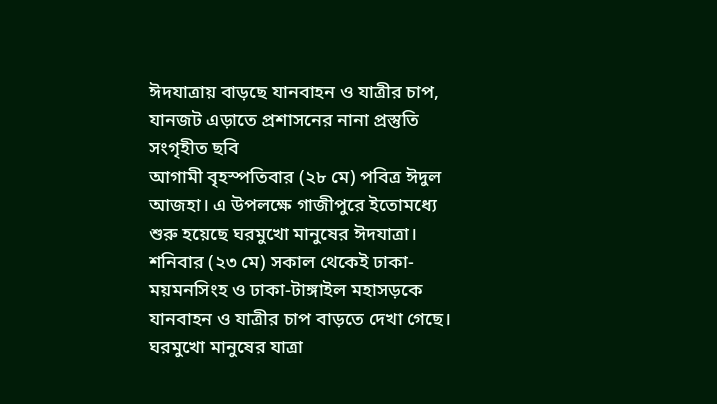ঈদযাত্রায় বাড়ছে যানবাহন ও যাত্রীর চাপ, যানজট এড়াতে প্রশাসনের নানা প্রস্তুতি
সংগৃহীত ছবি
আগামী বৃহস্পতিবার (২৮ মে) পবিত্র ঈদুল আজহা। এ উপলক্ষে গাজীপুরে ইতোমধ্যে শুরু হয়েছে ঘরমুখো মানুষের ঈদযাত্রা। শনিবার (২৩ মে) সকাল থেকেই ঢাকা-ময়মনসিংহ ও ঢাকা-টাঙ্গাইল মহাসড়কে যানবাহন ও যাত্রীর চাপ বাড়তে দেখা গেছে। ঘরমুখো মানুষের যাত্রা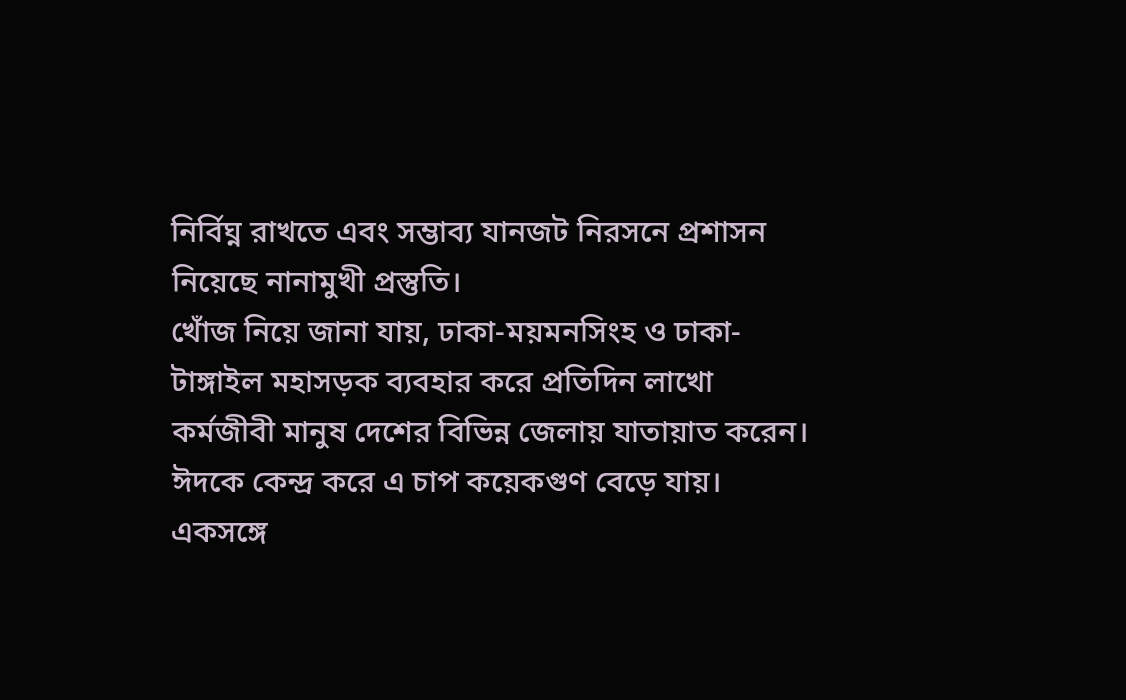নির্বিঘ্ন রাখতে এবং সম্ভাব্য যানজট নিরসনে প্রশাসন নিয়েছে নানামুখী প্রস্তুতি।
খোঁজ নিয়ে জানা যায়, ঢাকা-ময়মনসিংহ ও ঢাকা-টাঙ্গাইল মহাসড়ক ব্যবহার করে প্রতিদিন লাখো কর্মজীবী মানুষ দেশের বিভিন্ন জেলায় যাতায়াত করেন। ঈদকে কেন্দ্র করে এ চাপ কয়েকগুণ বেড়ে যায়। একসঙ্গে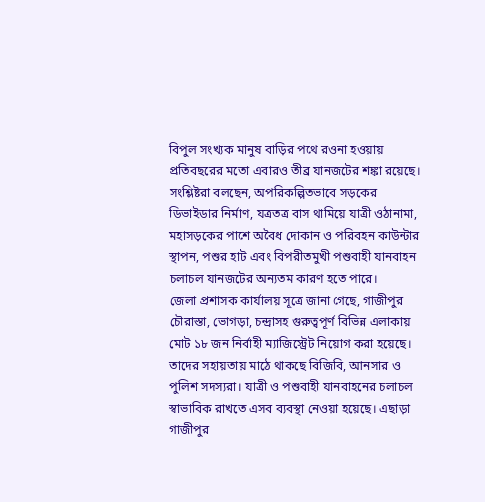বিপুল সংখ্যক মানুষ বাড়ির পথে রওনা হওয়ায় প্রতিবছরের মতো এবারও তীব্র যানজটের শঙ্কা রয়েছে।
সংশ্লিষ্টরা বলছেন, অপরিকল্পিতভাবে সড়কের ডিভাইডার নির্মাণ, যত্রতত্র বাস থামিয়ে যাত্রী ওঠানামা, মহাসড়কের পাশে অবৈধ দোকান ও পরিবহন কাউন্টার স্থাপন, পশুর হাট এবং বিপরীতমুখী পশুবাহী যানবাহন চলাচল যানজটের অন্যতম কারণ হতে পারে।
জেলা প্রশাসক কার্যালয় সূত্রে জানা গেছে, গাজীপুর চৌরাস্তা, ভোগড়া, চন্দ্রাসহ গুরুত্বপূর্ণ বিভিন্ন এলাকায় মোট ১৮ জন নির্বাহী ম্যাজিস্ট্রেট নিয়োগ করা হয়েছে। তাদের সহায়তায় মাঠে থাকছে বিজিবি, আনসার ও পুলিশ সদস্যরা। যাত্রী ও পশুবাহী যানবাহনের চলাচল স্বাভাবিক রাখতে এসব ব্যবস্থা নেওয়া হয়েছে। এছাড়া গাজীপুর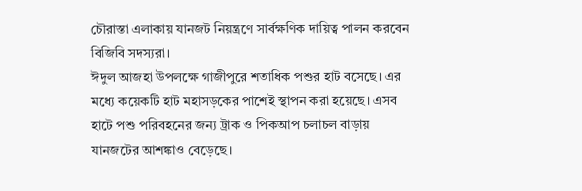চৌরাস্তা এলাকায় যানজট নিয়ন্ত্রণে সার্বক্ষণিক দায়িত্ব পালন করবেন বিজিবি সদস্যরা।
ঈদুল আজহা উপলক্ষে গাজীপুরে শতাধিক পশুর হাট বসেছে। এর মধ্যে কয়েকটি হাট মহাসড়কের পাশেই স্থাপন করা হয়েছে। এসব হাটে পশু পরিবহনের জন্য ট্রাক ও পিকআপ চলাচল বাড়ায় যানজটের আশঙ্কাও বেড়েছে।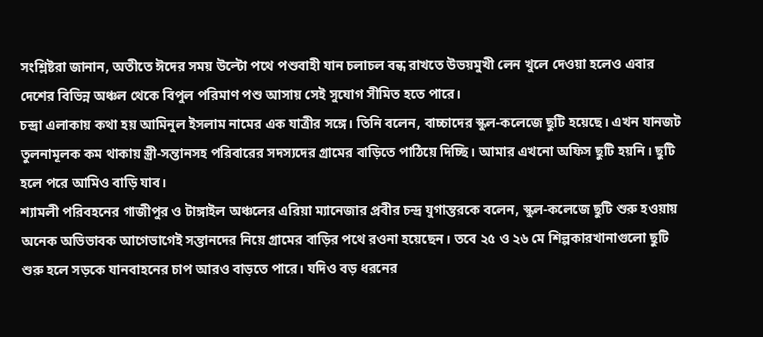সংশ্লিষ্টরা জানান, অতীতে ঈদের সময় উল্টো পথে পশুবাহী যান চলাচল বন্ধ রাখতে উভয়মুখী লেন খুলে দেওয়া হলেও এবার দেশের বিভিন্ন অঞ্চল থেকে বিপুল পরিমাণ পশু আসায় সেই সুযোগ সীমিত হতে পারে।
চন্দ্রা এলাকায় কথা হয় আমিনুল ইসলাম নামের এক যাত্রীর সঙ্গে। তিনি বলেন, বাচ্চাদের স্কুল-কলেজে ছুটি হয়েছে। এখন যানজট তুলনামূলক কম থাকায় স্ত্রী-সন্তানসহ পরিবারের সদস্যদের গ্রামের বাড়িতে পাঠিয়ে দিচ্ছি। আমার এখনো অফিস ছুটি হয়নি। ছুটি হলে পরে আমিও বাড়ি যাব।
শ্যামলী পরিবহনের গাজীপুর ও টাঙ্গাইল অঞ্চলের এরিয়া ম্যানেজার প্রবীর চন্দ্র যুগান্তরকে বলেন, স্কুল-কলেজে ছুটি শুরু হওয়ায় অনেক অভিভাবক আগেভাগেই সন্তানদের নিয়ে গ্রামের বাড়ির পথে রওনা হয়েছেন। তবে ২৫ ও ২৬ মে শিল্পকারখানাগুলো ছুটি শুরু হলে সড়কে যানবাহনের চাপ আরও বাড়তে পারে। যদিও বড় ধরনের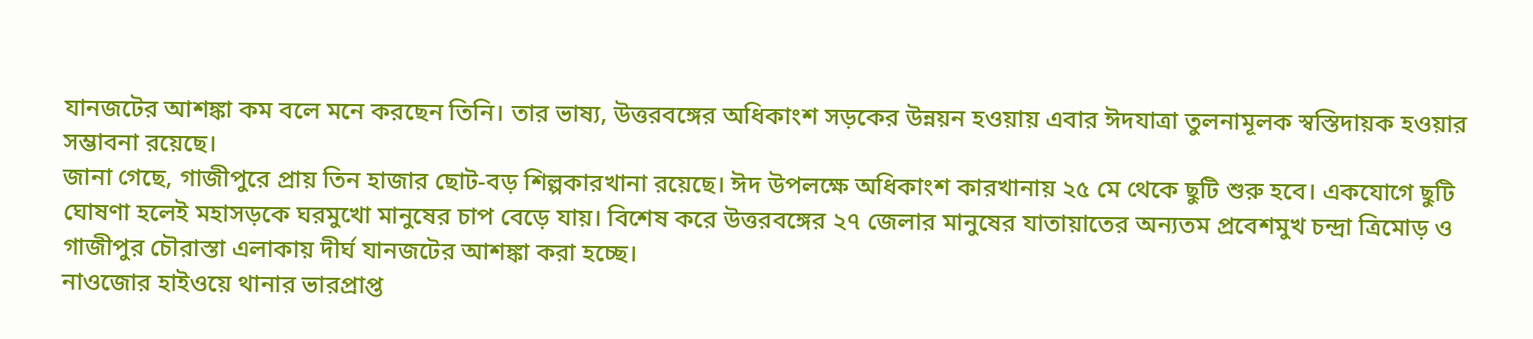যানজটের আশঙ্কা কম বলে মনে করছেন তিনি। তার ভাষ্য, উত্তরবঙ্গের অধিকাংশ সড়কের উন্নয়ন হওয়ায় এবার ঈদযাত্রা তুলনামূলক স্বস্তিদায়ক হওয়ার সম্ভাবনা রয়েছে।
জানা গেছে, গাজীপুরে প্রায় তিন হাজার ছোট-বড় শিল্পকারখানা রয়েছে। ঈদ উপলক্ষে অধিকাংশ কারখানায় ২৫ মে থেকে ছুটি শুরু হবে। একযোগে ছুটি ঘোষণা হলেই মহাসড়কে ঘরমুখো মানুষের চাপ বেড়ে যায়। বিশেষ করে উত্তরবঙ্গের ২৭ জেলার মানুষের যাতায়াতের অন্যতম প্রবেশমুখ চন্দ্রা ত্রিমোড় ও গাজীপুর চৌরাস্তা এলাকায় দীর্ঘ যানজটের আশঙ্কা করা হচ্ছে।
নাওজোর হাইওয়ে থানার ভারপ্রাপ্ত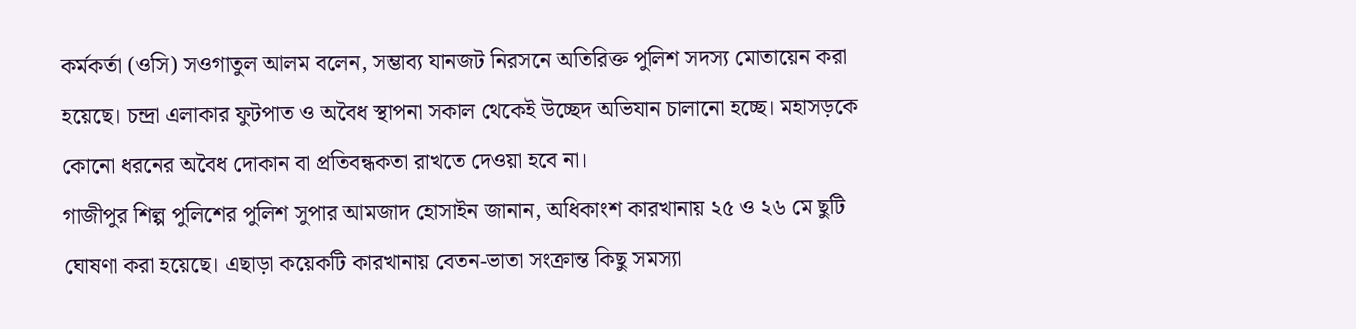কর্মকর্তা (ওসি) সওগাতুল আলম বলেন, সম্ভাব্য যানজট নিরসনে অতিরিক্ত পুলিশ সদস্য মোতায়েন করা হয়েছে। চন্দ্রা এলাকার ফুটপাত ও অবৈধ স্থাপনা সকাল থেকেই উচ্ছেদ অভিযান চালানো হচ্ছে। মহাসড়কে কোনো ধরনের অবৈধ দোকান বা প্রতিবন্ধকতা রাখতে দেওয়া হবে না।
গাজীপুর শিল্প পুলিশের পুলিশ সুপার আমজাদ হোসাইন জানান, অধিকাংশ কারখানায় ২৫ ও ২৬ মে ছুটি ঘোষণা করা হয়েছে। এছাড়া কয়েকটি কারখানায় বেতন-ভাতা সংক্রান্ত কিছু সমস্যা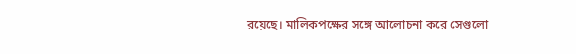রয়েছে। মালিকপক্ষের সঙ্গে আলোচনা করে সেগুলো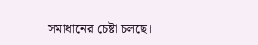সমাধানের চেষ্টা চলছে।